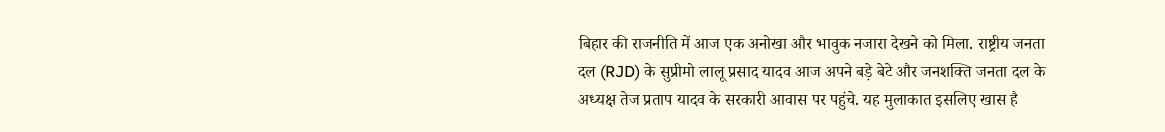बिहार की राजनीति में आज एक अनोखा और भावुक नजारा देखने को मिला. राष्ट्रीय जनता दल (RJD) के सुप्रीमो लालू प्रसाद यादव आज अपने बड़े बेटे और जनशक्ति जनता दल के अध्यक्ष तेज प्रताप यादव के सरकारी आवास पर पहुंचे. यह मुलाकात इसलिए खास है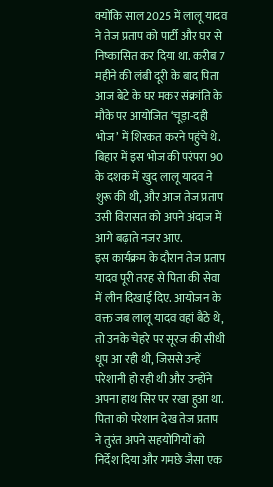क्योंकि साल 2025 में लालू यादव ने तेज प्रताप को पार्टी और घर से निष्कासित कर दिया था. करीब 7 महीने की लंबी दूरी के बाद पिता आज बेटे के घर मकर संक्रांति के मौके पर आयोजित ‘चूड़ा-दही भोज’ में शिरकत करने पहुंचे थे. बिहार में इस भोज की परंपरा 90 के दशक में खुद लालू यादव ने शुरू की थी, और आज तेज प्रताप उसी विरासत को अपने अंदाज में आगे बढ़ाते नजर आए.
इस कार्यक्रम के दौरान तेज प्रताप यादव पूरी तरह से पिता की सेवा में लीन दिखाई दिए. आयोजन के वक्त जब लालू यादव वहां बैठे थे, तो उनके चेहरे पर सूरज की सीधी धूप आ रही थी, जिससे उन्हें परेशानी हो रही थी और उन्होंने अपना हाथ सिर पर रखा हुआ था. पिता को परेशान देख तेज प्रताप ने तुरंत अपने सहयोगियों को निर्देश दिया और गमछे जैसा एक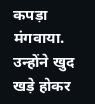कपड़ा मंगवाया. उन्होंने खुद खड़े होकर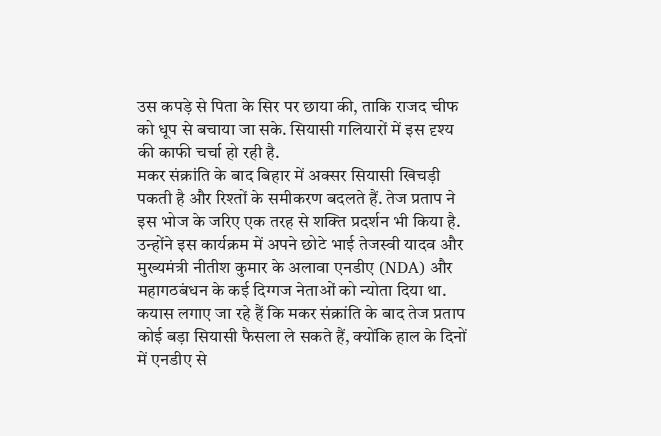उस कपड़े से पिता के सिर पर छाया की, ताकि राजद चीफ को धूप से बचाया जा सके. सियासी गलियारों में इस दृश्य की काफी चर्चा हो रही है.
मकर संक्रांति के बाद बिहार में अक्सर सियासी खिचड़ी पकती है और रिश्तों के समीकरण बदलते हैं. तेज प्रताप ने इस भोज के जरिए एक तरह से शक्ति प्रदर्शन भी किया है. उन्होंने इस कार्यक्रम में अपने छोटे भाई तेजस्वी यादव और मुख्यमंत्री नीतीश कुमार के अलावा एनडीए (NDA) और महागठबंधन के कई दिग्गज नेताओं को न्योता दिया था. कयास लगाए जा रहे हैं कि मकर संक्रांति के बाद तेज प्रताप कोई बड़ा सियासी फैसला ले सकते हैं, क्योंकि हाल के दिनों में एनडीए से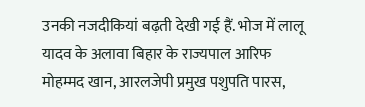उनकी नजदीकियां बढ़ती देखी गई हैं. भोज में लालू यादव के अलावा बिहार के राज्यपाल आरिफ मोहम्मद खान, आरलजेपी प्रमुख पशुपति पारस,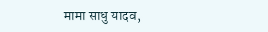मामा साधु यादव,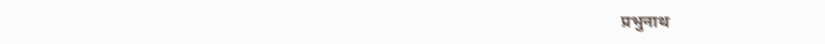प्रभुनाथ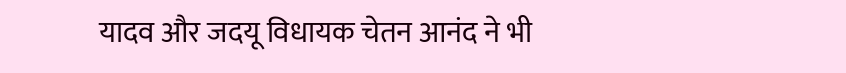यादव और जदयू विधायक चेतन आनंद ने भी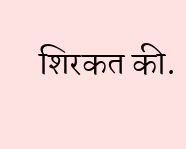शिरकत की.